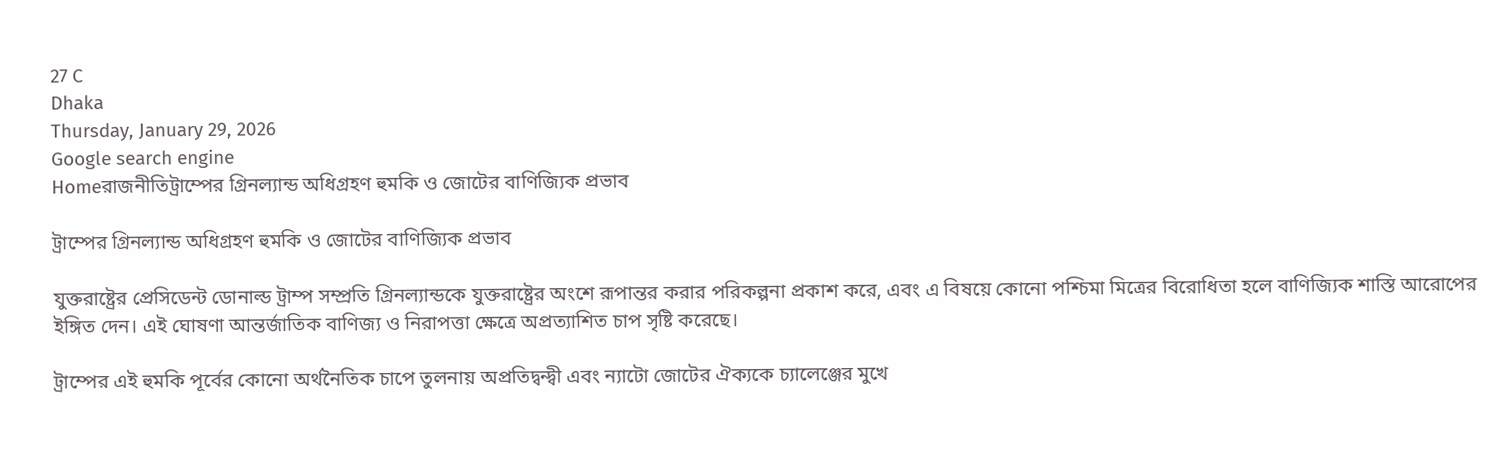27 C
Dhaka
Thursday, January 29, 2026
Google search engine
Homeরাজনীতিট্রাম্পের গ্রিনল্যান্ড অধিগ্রহণ হুমকি ও জোটের বাণিজ্যিক প্রভাব

ট্রাম্পের গ্রিনল্যান্ড অধিগ্রহণ হুমকি ও জোটের বাণিজ্যিক প্রভাব

যুক্তরাষ্ট্রের প্রেসিডেন্ট ডোনাল্ড ট্রাম্প সম্প্রতি গ্রিনল্যান্ডকে যুক্তরাষ্ট্রের অংশে রূপান্তর করার পরিকল্পনা প্রকাশ করে, এবং এ বিষয়ে কোনো পশ্চিমা মিত্রের বিরোধিতা হলে বাণিজ্যিক শাস্তি আরোপের ইঙ্গিত দেন। এই ঘোষণা আন্তর্জাতিক বাণিজ্য ও নিরাপত্তা ক্ষেত্রে অপ্রত্যাশিত চাপ সৃষ্টি করেছে।

ট্রাম্পের এই হুমকি পূর্বের কোনো অর্থনৈতিক চাপে তুলনায় অপ্রতিদ্বন্দ্বী এবং ন্যাটো জোটের ঐক্যকে চ্যালেঞ্জের মুখে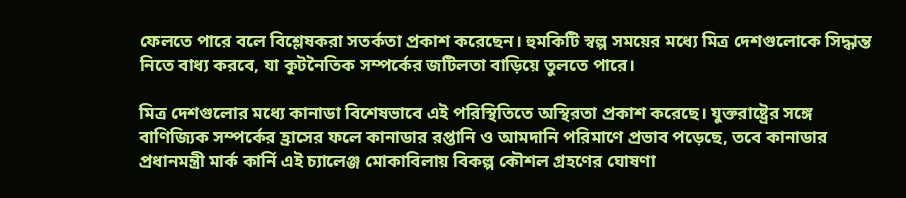ফেলতে পারে বলে বিশ্লেষকরা সতর্কতা প্রকাশ করেছেন। হুমকিটি স্বল্প সময়ের মধ্যে মিত্র দেশগুলোকে সিদ্ধান্ত নিতে বাধ্য করবে, যা কূটনৈতিক সম্পর্কের জটিলতা বাড়িয়ে তুলতে পারে।

মিত্র দেশগুলোর মধ্যে কানাডা বিশেষভাবে এই পরিস্থিতিতে অস্থিরতা প্রকাশ করেছে। যুক্তরাষ্ট্রের সঙ্গে বাণিজ্যিক সম্পর্কের হ্রাসের ফলে কানাডার রপ্তানি ও আমদানি পরিমাণে প্রভাব পড়েছে, তবে কানাডার প্রধানমন্ত্রী মার্ক কার্নি এই চ্যালেঞ্জ মোকাবিলায় বিকল্প কৌশল গ্রহণের ঘোষণা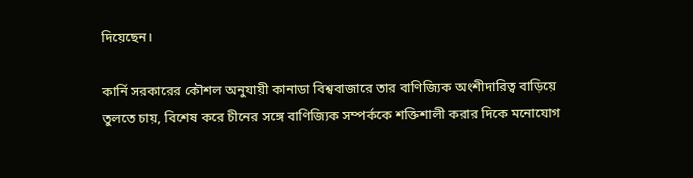দিয়েছেন।

কার্নি সরকারের কৌশল অনুযায়ী কানাডা বিশ্ববাজারে তার বাণিজ্যিক অংশীদারিত্ব বাড়িয়ে তুলতে চায়, বিশেষ করে চীনের সঙ্গে বাণিজ্যিক সম্পর্ককে শক্তিশালী করার দিকে মনোযোগ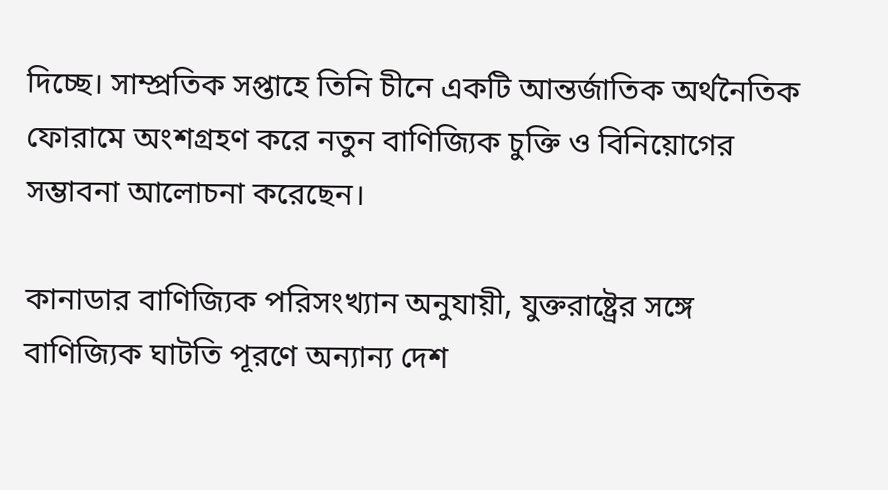দিচ্ছে। সাম্প্রতিক সপ্তাহে তিনি চীনে একটি আন্তর্জাতিক অর্থনৈতিক ফোরামে অংশগ্রহণ করে নতুন বাণিজ্যিক চুক্তি ও বিনিয়োগের সম্ভাবনা আলোচনা করেছেন।

কানাডার বাণিজ্যিক পরিসংখ্যান অনুযায়ী, যুক্তরাষ্ট্রের সঙ্গে বাণিজ্যিক ঘাটতি পূরণে অন্যান্য দেশ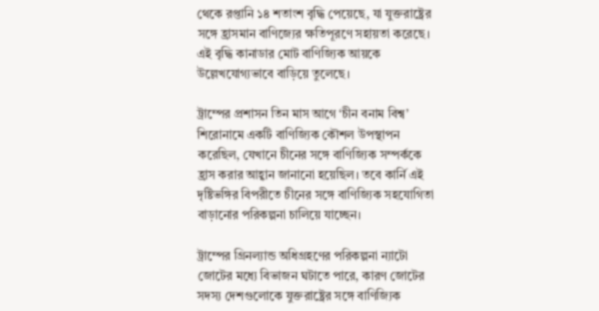থেকে রপ্তানি ১৪ শতাংশ বৃদ্ধি পেয়েছে, যা যুক্তরাষ্ট্রের সঙ্গে হ্রাসমান বাণিজ্যের ক্ষতিপূরণে সহায়তা করেছে। এই বৃদ্ধি কানাডার মোট বাণিজ্যিক আয়কে উল্লেখযোগ্যভাবে বাড়িয়ে তুলেছে।

ট্রাম্পের প্রশাসন তিন মাস আগে ‘চীন বনাম বিশ্ব’ শিরোনামে একটি বাণিজ্যিক কৌশল উপস্থাপন করেছিল, যেখানে চীনের সঙ্গে বাণিজ্যিক সম্পর্ককে হ্রাস করার আহ্বান জানানো হয়েছিল। তবে কার্নি এই দৃষ্টিভঙ্গির বিপরীতে চীনের সঙ্গে বাণিজ্যিক সহযোগিতা বাড়ানোর পরিকল্পনা চালিয়ে যাচ্ছেন।

ট্রাম্পের গ্রিনল্যান্ড অধিগ্রহণের পরিকল্পনা ন্যাটো জোটের মধ্যে বিভাজন ঘটাতে পারে, কারণ জোটের সদস্য দেশগুলোকে যুক্তরাষ্ট্রের সঙ্গে বাণিজ্যিক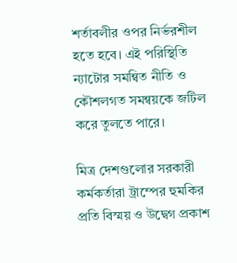শর্তাবলীর ওপর নির্ভরশীল হতে হবে। এই পরিস্থিতি ন্যাটোর সমন্বিত নীতি ও কৌশলগত সমন্বয়কে জটিল করে তুলতে পারে।

মিত্র দেশগুলোর সরকারী কর্মকর্তারা ট্রাম্পের হুমকির প্রতি বিস্ময় ও উদ্বেগ প্রকাশ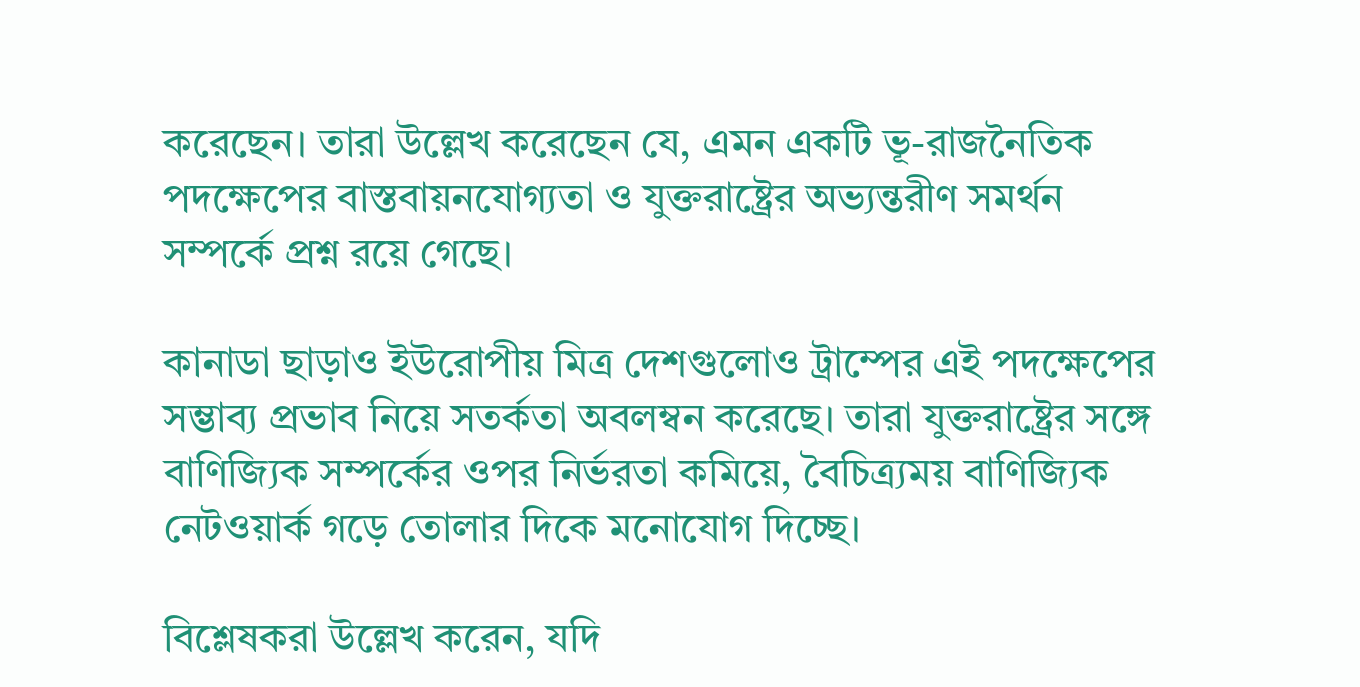করেছেন। তারা উল্লেখ করেছেন যে, এমন একটি ভূ-রাজনৈতিক পদক্ষেপের বাস্তবায়নযোগ্যতা ও যুক্তরাষ্ট্রের অভ্যন্তরীণ সমর্থন সম্পর্কে প্রশ্ন রয়ে গেছে।

কানাডা ছাড়াও ইউরোপীয় মিত্র দেশগুলোও ট্রাম্পের এই পদক্ষেপের সম্ভাব্য প্রভাব নিয়ে সতর্কতা অবলম্বন করেছে। তারা যুক্তরাষ্ট্রের সঙ্গে বাণিজ্যিক সম্পর্কের ওপর নির্ভরতা কমিয়ে, বৈচিত্র্যময় বাণিজ্যিক নেটওয়ার্ক গড়ে তোলার দিকে মনোযোগ দিচ্ছে।

বিশ্লেষকরা উল্লেখ করেন, যদি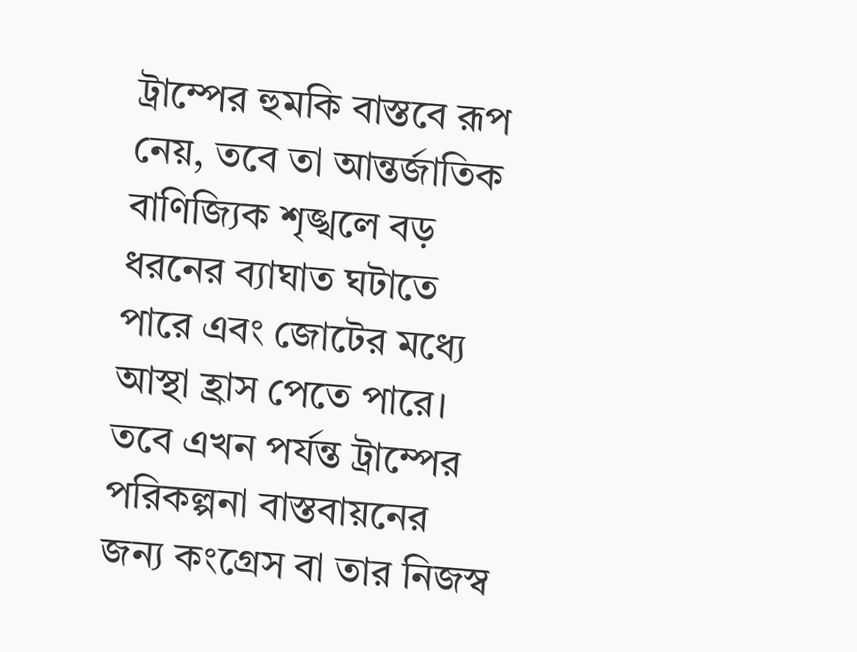ট্রাম্পের হুমকি বাস্তবে রূপ নেয়, তবে তা আন্তর্জাতিক বাণিজ্যিক শৃঙ্খলে বড় ধরনের ব্যাঘাত ঘটাতে পারে এবং জোটের মধ্যে আস্থা হ্রাস পেতে পারে। তবে এখন পর্যন্ত ট্রাম্পের পরিকল্পনা বাস্তবায়নের জন্য কংগ্রেস বা তার নিজস্ব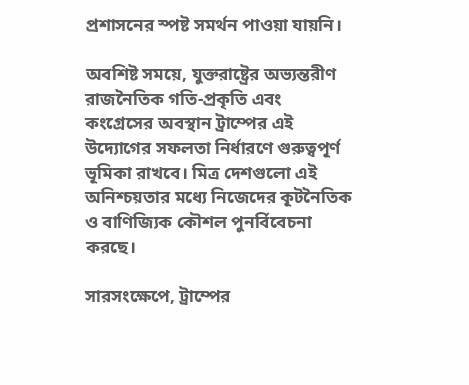প্রশাসনের স্পষ্ট সমর্থন পাওয়া যায়নি।

অবশিষ্ট সময়ে, যুক্তরাষ্ট্রের অভ্যন্তরীণ রাজনৈতিক গতি-প্রকৃতি এবং কংগ্রেসের অবস্থান ট্রাম্পের এই উদ্যোগের সফলতা নির্ধারণে গুরুত্বপূর্ণ ভূমিকা রাখবে। মিত্র দেশগুলো এই অনিশ্চয়তার মধ্যে নিজেদের কূটনৈতিক ও বাণিজ্যিক কৌশল পুনর্বিবেচনা করছে।

সারসংক্ষেপে, ট্রাম্পের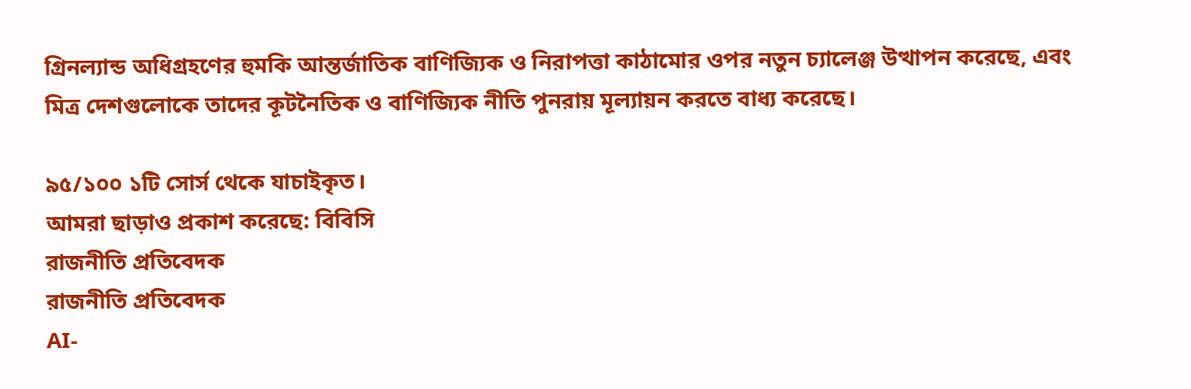গ্রিনল্যান্ড অধিগ্রহণের হুমকি আন্তর্জাতিক বাণিজ্যিক ও নিরাপত্তা কাঠামোর ওপর নতুন চ্যালেঞ্জ উত্থাপন করেছে, এবং মিত্র দেশগুলোকে তাদের কূটনৈতিক ও বাণিজ্যিক নীতি পুনরায় মূল্যায়ন করতে বাধ্য করেছে।

৯৫/১০০ ১টি সোর্স থেকে যাচাইকৃত।
আমরা ছাড়াও প্রকাশ করেছে: বিবিসি
রাজনীতি প্রতিবেদক
রাজনীতি প্রতিবেদক
AI-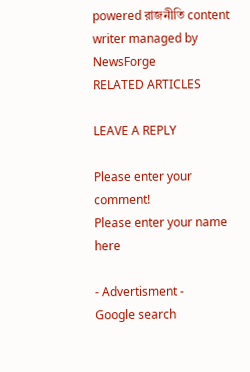powered রাজনীতি content writer managed by NewsForge
RELATED ARTICLES

LEAVE A REPLY

Please enter your comment!
Please enter your name here

- Advertisment -
Google search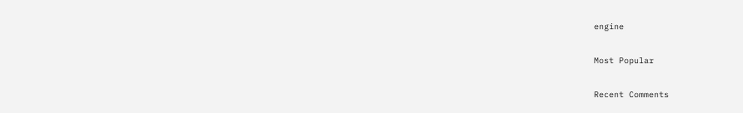engine

Most Popular

Recent Comments